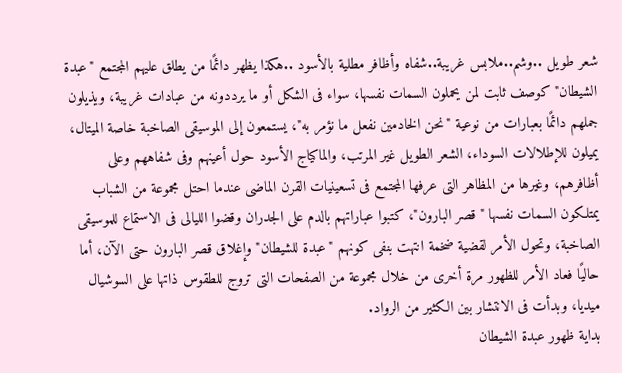شعر طويل ..وشم..ملابس غريبة..شفاه وأظافر مطلية بالأسود ..هكذا يظهر دائمًا من يطلق عليهم المجتمع "عبدة الشيطان" كوصف ثابت لمن يحملون السمات نفسها، سواء فى الشكل أو ما يرددونه من عبادات غريبة، ويذيلون جملهم دائمًا بعبارات من نوعية "نحن الخادمين نفعل ما نؤمر به"، يستمعون إلى الموسيقى الصاخبة خاصة الميتال، يميلون للإطلالات السوداء، الشعر الطويل غير المرتب، والماكياج الأسود حول أعينهم وفى شفاههم وعلى أظافرهم، وغيرها من المظاهر التى عرفها المجتمع فى تسعينيات القرن الماضى عندما احتل مجموعة من الشباب يمتلكون السمات نفسها "قصر البارون"، كتبوا عباراتهم بالدم على الجدران وقضوا الليالى فى الاستماع للموسيقى الصاخبة، وتحول الأمر لقضية ضخمة انتهت بنفى كونهم "عبدة للشيطان" وإغلاق قصر البارون حتى الآن، أما حاليًا فعاد الأمر للظهور مرة أخرى من خلال مجموعة من الصفحات التى تروج للطقوس ذاتها على السوشيال ميديا، وبدأت فى الانتشار بين الكثير من الرواد.
بداية ظهور عبدة الشيطان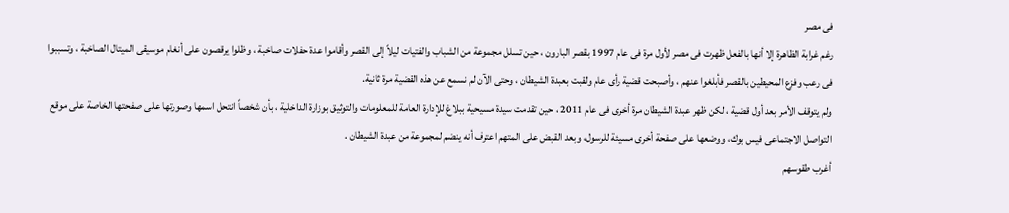فى مصر
رغم غرابة الظاهرة إلا أنها بالفعل ظهرت فى مصر لأول مرة فى عام 1997 بقصر البارون ، حين تسلل مجموعة من الشباب والفتيات ليلاً إلى القصر وأقاموا عدة حفلات صاخبة ، وظلوا يرقصون على أنغام موسيقى الميتال الصاخبة ، وتسببوا فى رعب وفزع المحيطين بالقصر فأبلغوا عنهم ، وأصبحت قضية رأى عام ولقبت بعبدة الشيطان ، وحتى الآن لم نسمع عن هذه القضية مرة ثانية.
ولم يتوقف الأمر بعد أول قضية ، لكن ظهر عبدة الشيطان مرة أخرى فى عام 2011 ، حين تقدمت سيدة مسيحية ببلاغ للإدارة العامة للمعلومات والتوثيق بوزارة الداخلية ، بأن شخصاً انتحل اسمها وصورتها على صفحتها الخاصة على موقع التواصل الاجتماعى فيس بوك، ووضعها على صفحة أخرى مسيئة للرسول، وبعد القبض على المتهم اعترف أنه ينضم لمجموعة من عبدة الشيطان .
أغرب طقوسهم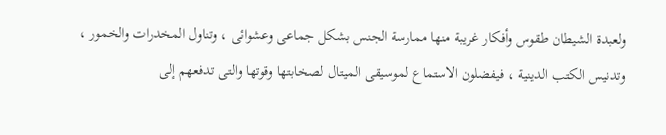ولعبدة الشيطان طقوس وأفكار غريبة منها ممارسة الجنس بشكل جماعى وعشوائى ، وتناول المخدرات والخمور ، وتدنيس الكتب الدينية ، فيفضلون الاستماع لموسيقى الميتال لصخابتها وقوتها والتى تدفعهم إلى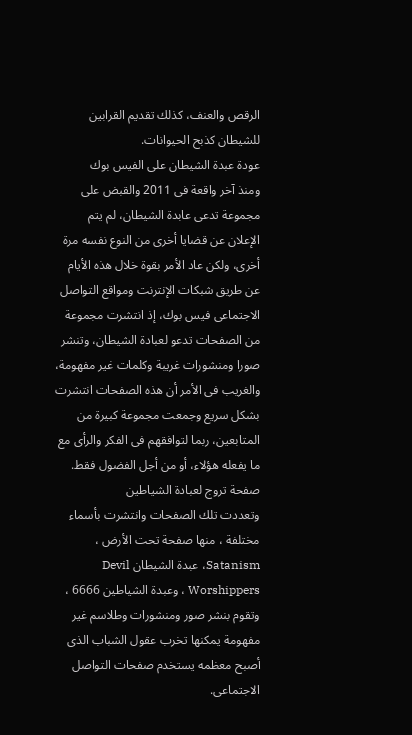الرقص والعنف، كذلك تقديم القرابين للشيطان كذبح الحيوانات.
عودة عبدة الشيطان على الفيس بوك
ومنذ آخر واقعة فى 2011 والقبض على مجموعة تدعى عابدة الشيطان، لم يتم الإعلان عن قضايا أخرى من النوع نفسه مرة أخرى، ولكن عاد الأمر بقوة خلال هذه الأيام عن طريق شبكات الإنترنت ومواقع التواصل الاجتماعى فيس بوك، إذ انتشرت مجموعة من الصفحات تدعو لعبادة الشيطان، وتنشر صورا ومنشورات غريبة وكلمات غير مفهومة، والغريب فى الأمر أن هذه الصفحات انتشرت بشكل سريع وجمعت مجموعة كبيرة من المتابعين، ربما لتوافقهم فى الفكر والرأى مع ما يفعله هؤلاء، أو من أجل الفضول فقط.
صفحة تروج لعبادة الشياطين
وتعددت تلك الصفحات وانتشرت بأسماء مختلفة ، منها صفحة تحت الأرض ، Satanism، عبدة الشيطان Devil Worshippers ، وعبدة الشياطين 6666 ، وتقوم بنشر صور ومنشورات وطلاسم غير مفهومة يمكنها تخرب عقول الشباب الذى أصبح معظمه يستخدم صفحات التواصل الاجتماعى.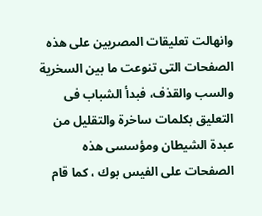وانهالت تعليقات المصريين على هذه الصفحات التى تنوعت ما بين السخرية والسب والقذف، فبدأ الشباب فى التعليق بكلمات ساخرة والتقليل من عبدة الشيطان ومؤسسى هذه الصفحات على الفيس بوك ، كما قام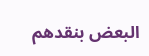البعض بنقدهم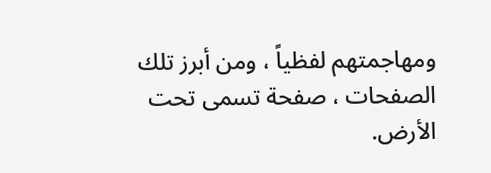ومهاجمتهم لفظياً ، ومن أبرز تلك الصفحات ، صفحة تسمى تحت الأرض.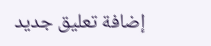إضافة تعليق جديد